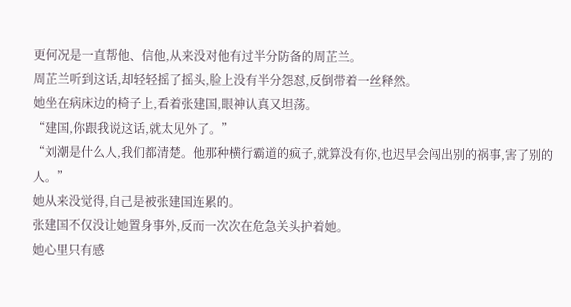更何况是一直帮他、信他,从来没对他有过半分防备的周芷兰。
周芷兰听到这话,却轻轻摇了摇头,脸上没有半分怨怼,反倒带着一丝释然。
她坐在病床边的椅子上,看着张建国,眼神认真又坦荡。
“建国,你跟我说这话,就太见外了。”
“刘潮是什么人,我们都清楚。他那种横行霸道的疯子,就算没有你,也迟早会闯出别的祸事,害了别的人。”
她从来没觉得,自己是被张建国连累的。
张建国不仅没让她置身事外,反而一次次在危急关头护着她。
她心里只有感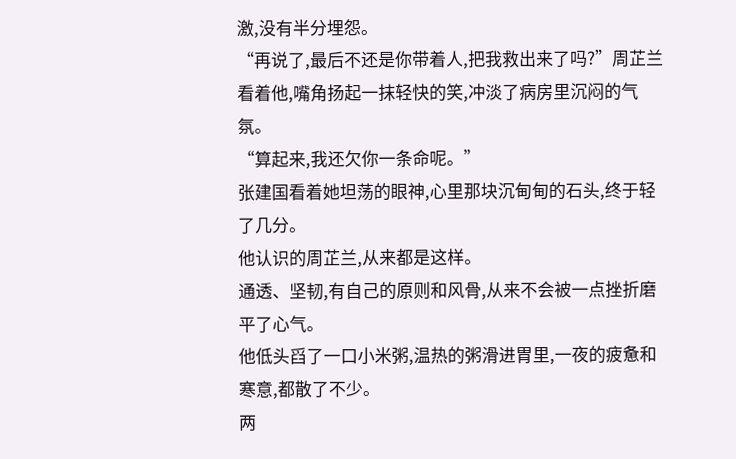激,没有半分埋怨。
“再说了,最后不还是你带着人,把我救出来了吗?”周芷兰看着他,嘴角扬起一抹轻快的笑,冲淡了病房里沉闷的气氛。
“算起来,我还欠你一条命呢。”
张建国看着她坦荡的眼神,心里那块沉甸甸的石头,终于轻了几分。
他认识的周芷兰,从来都是这样。
通透、坚韧,有自己的原则和风骨,从来不会被一点挫折磨平了心气。
他低头舀了一口小米粥,温热的粥滑进胃里,一夜的疲惫和寒意,都散了不少。
两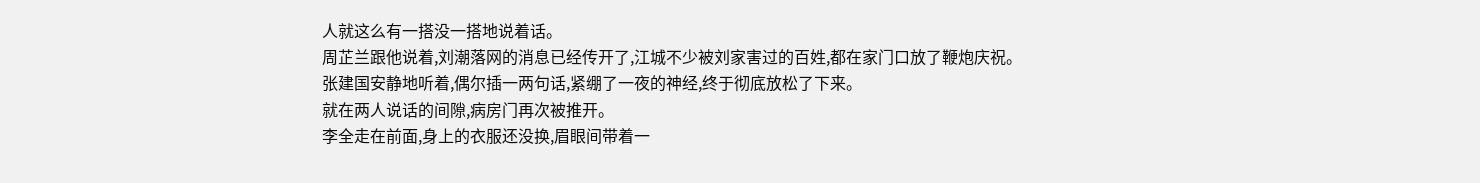人就这么有一搭没一搭地说着话。
周芷兰跟他说着,刘潮落网的消息已经传开了,江城不少被刘家害过的百姓,都在家门口放了鞭炮庆祝。
张建国安静地听着,偶尔插一两句话,紧绷了一夜的神经,终于彻底放松了下来。
就在两人说话的间隙,病房门再次被推开。
李全走在前面,身上的衣服还没换,眉眼间带着一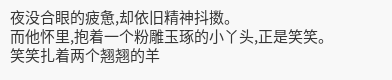夜没合眼的疲惫,却依旧精神抖擞。
而他怀里,抱着一个粉雕玉琢的小丫头,正是笑笑。
笑笑扎着两个翘翘的羊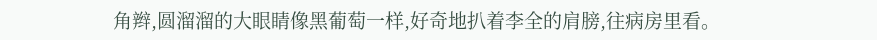角辫,圆溜溜的大眼睛像黑葡萄一样,好奇地扒着李全的肩膀,往病房里看。